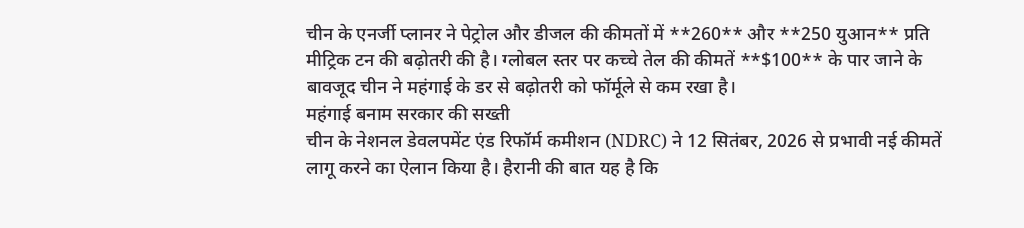चीन के एनर्जी प्लानर ने पेट्रोल और डीजल की कीमतों में **260** और **250 युआन** प्रति मीट्रिक टन की बढ़ोतरी की है। ग्लोबल स्तर पर कच्चे तेल की कीमतें **$100** के पार जाने के बावजूद चीन ने महंगाई के डर से बढ़ोतरी को फॉर्मूले से कम रखा है।
महंगाई बनाम सरकार की सख्ती
चीन के नेशनल डेवलपमेंट एंड रिफॉर्म कमीशन (NDRC) ने 12 सितंबर, 2026 से प्रभावी नई कीमतें लागू करने का ऐलान किया है। हैरानी की बात यह है कि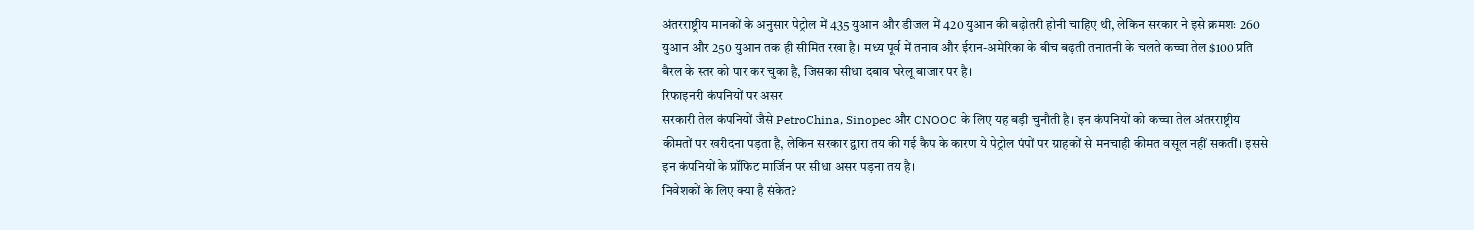अंतरराष्ट्रीय मानकों के अनुसार पेट्रोल में 435 युआन और डीजल में 420 युआन की बढ़ोतरी होनी चाहिए थी, लेकिन सरकार ने इसे क्रमशः 260 युआन और 250 युआन तक ही सीमित रखा है। मध्य पूर्व में तनाव और ईरान-अमेरिका के बीच बढ़ती तनातनी के चलते कच्चा तेल $100 प्रति बैरल के स्तर को पार कर चुका है, जिसका सीधा दबाव घरेलू बाजार पर है।
रिफाइनरी कंपनियों पर असर
सरकारी तेल कंपनियों जैसे PetroChina, Sinopec और CNOOC के लिए यह बड़ी चुनौती है। इन कंपनियों को कच्चा तेल अंतरराष्ट्रीय कीमतों पर खरीदना पड़ता है, लेकिन सरकार द्वारा तय की गई कैप के कारण ये पेट्रोल पंपों पर ग्राहकों से मनचाही कीमत वसूल नहीं सकतीं। इससे इन कंपनियों के प्रॉफिट मार्जिन पर सीधा असर पड़ना तय है।
निवेशकों के लिए क्या है संकेत?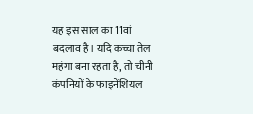यह इस साल का 11वां बदलाव है। यदि कच्चा तेल महंगा बना रहता है, तो चीनी कंपनियों के फाइनेंशियल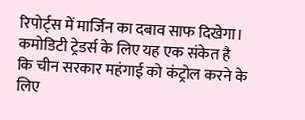रिपोर्ट्स में मार्जिन का दबाव साफ दिखेगा। कमोडिटी ट्रेडर्स के लिए यह एक संकेत है कि चीन सरकार महंगाई को कंट्रोल करने के लिए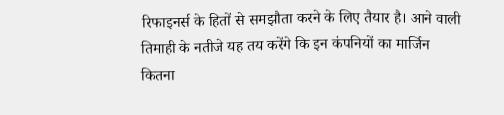रिफाइनर्स के हितों से समझौता करने के लिए तैयार है। आने वाली तिमाही के नतीजे यह तय करेंगे कि इन कंपनियों का मार्जिन कितना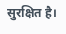सुरक्षित है।